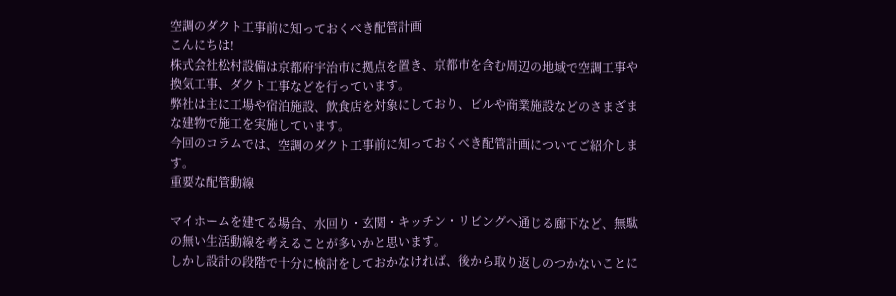空調のダクト工事前に知っておくべき配管計画
こんにちは!
株式会社松村設備は京都府宇治市に拠点を置き、京都市を含む周辺の地域で空調工事や換気工事、ダクト工事などを行っています。
弊社は主に工場や宿泊施設、飲食店を対象にしており、ビルや商業施設などのさまざまな建物で施工を実施しています。
今回のコラムでは、空調のダクト工事前に知っておくべき配管計画についてご紹介します。
重要な配管動線

マイホームを建てる場合、水回り・玄関・キッチン・リビングへ通じる廊下など、無駄の無い生活動線を考えることが多いかと思います。
しかし設計の段階で十分に検討をしておかなければ、後から取り返しのつかないことに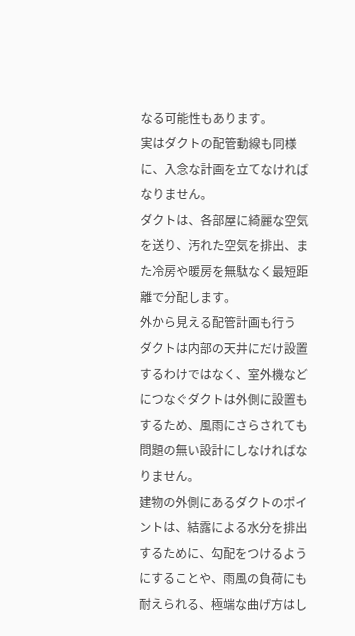なる可能性もあります。
実はダクトの配管動線も同様に、入念な計画を立てなければなりません。
ダクトは、各部屋に綺麗な空気を送り、汚れた空気を排出、また冷房や暖房を無駄なく最短距離で分配します。
外から見える配管計画も行う
ダクトは内部の天井にだけ設置するわけではなく、室外機などにつなぐダクトは外側に設置もするため、風雨にさらされても問題の無い設計にしなければなりません。
建物の外側にあるダクトのポイントは、結露による水分を排出するために、勾配をつけるようにすることや、雨風の負荷にも耐えられる、極端な曲げ方はし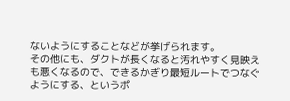ないようにすることなどが挙げられます。
その他にも、ダクトが長くなると汚れやすく見映えも悪くなるので、できるかぎり最短ルートでつなぐようにする、というポ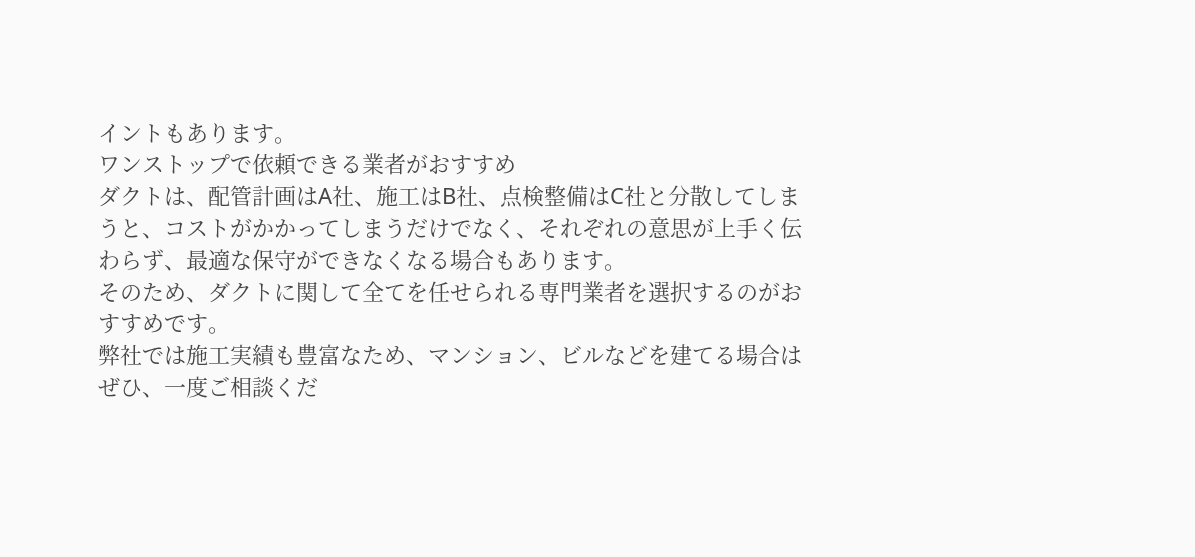イントもあります。
ワンストップで依頼できる業者がおすすめ
ダクトは、配管計画はA社、施工はB社、点検整備はC社と分散してしまうと、コストがかかってしまうだけでなく、それぞれの意思が上手く伝わらず、最適な保守ができなくなる場合もあります。
そのため、ダクトに関して全てを任せられる専門業者を選択するのがおすすめです。
弊社では施工実績も豊富なため、マンション、ビルなどを建てる場合はぜひ、一度ご相談くだ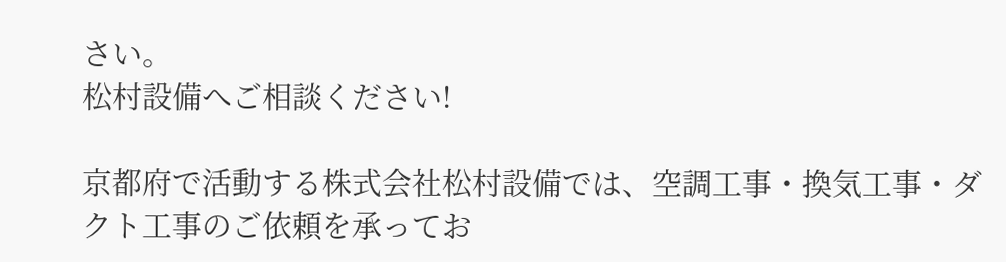さい。
松村設備へご相談ください!

京都府で活動する株式会社松村設備では、空調工事・換気工事・ダクト工事のご依頼を承ってお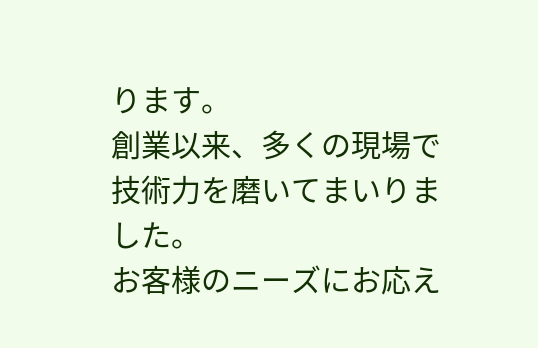ります。
創業以来、多くの現場で技術力を磨いてまいりました。
お客様のニーズにお応え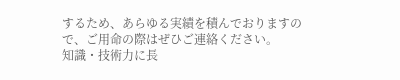するため、あらゆる実績を積んでおりますので、ご用命の際はぜひご連絡ください。
知識・技術力に長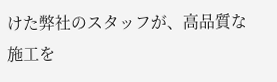けた弊社のスタッフが、高品質な施工を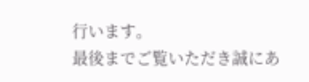行います。
最後までご覧いただき誠にあ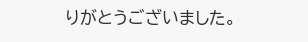りがとうございました。